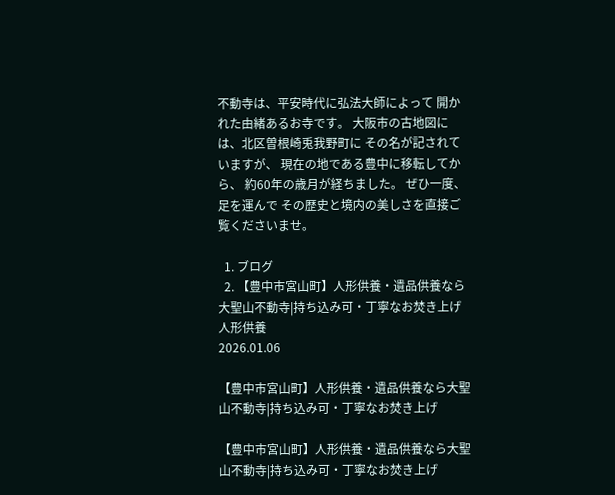不動寺は、平安時代に弘法大師によって 開かれた由緒あるお寺です。 大阪市の古地図には、北区曽根崎兎我野町に その名が記されていますが、 現在の地である豊中に移転してから、 約60年の歳月が経ちました。 ぜひ一度、足を運んで その歴史と境内の美しさを直接ご覧くださいませ。

  1. ブログ
  2. 【豊中市宮山町】人形供養・遺品供養なら大聖山不動寺|持ち込み可・丁寧なお焚き上げ
人形供養
2026.01.06

【豊中市宮山町】人形供養・遺品供養なら大聖山不動寺|持ち込み可・丁寧なお焚き上げ

【豊中市宮山町】人形供養・遺品供養なら大聖山不動寺|持ち込み可・丁寧なお焚き上げ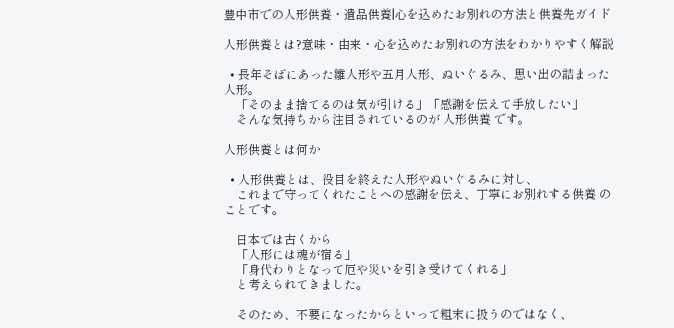豊中市での人形供養・遺品供養|心を込めたお別れの方法と供養先ガイド

人形供養とは?意味・由来・心を込めたお別れの方法をわかりやすく解説

  • 長年そばにあった雛人形や五月人形、ぬいぐるみ、思い出の詰まった人形。
    「そのまま捨てるのは気が引ける」「感謝を伝えて手放したい」
    そんな気持ちから注目されているのが 人形供養 です。

人形供養とは何か

  • 人形供養とは、役目を終えた人形やぬいぐるみに対し、
    これまで守ってくれたことへの感謝を伝え、丁寧にお別れする供養 のことです。

    日本では古くから
    「人形には魂が宿る」
    「身代わりとなって厄や災いを引き受けてくれる」
    と考えられてきました。

    そのため、不要になったからといって粗末に扱うのではなく、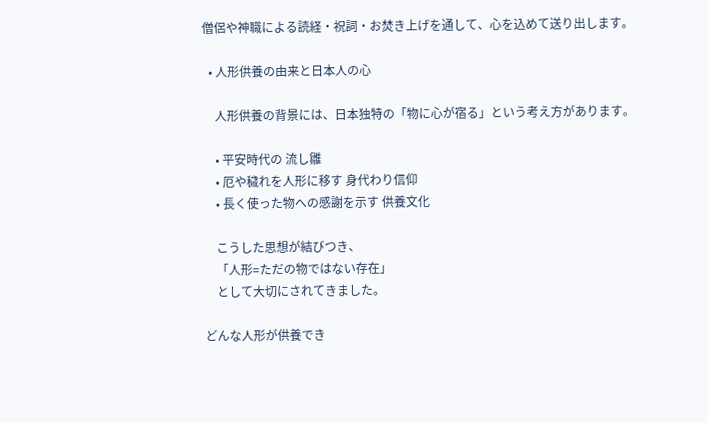僧侶や神職による読経・祝詞・お焚き上げを通して、心を込めて送り出します。

  • 人形供養の由来と日本人の心

    人形供養の背景には、日本独特の「物に心が宿る」という考え方があります。

    • 平安時代の 流し雛
    • 厄や穢れを人形に移す 身代わり信仰
    • 長く使った物への感謝を示す 供養文化

    こうした思想が結びつき、
    「人形=ただの物ではない存在」
    として大切にされてきました。

どんな人形が供養でき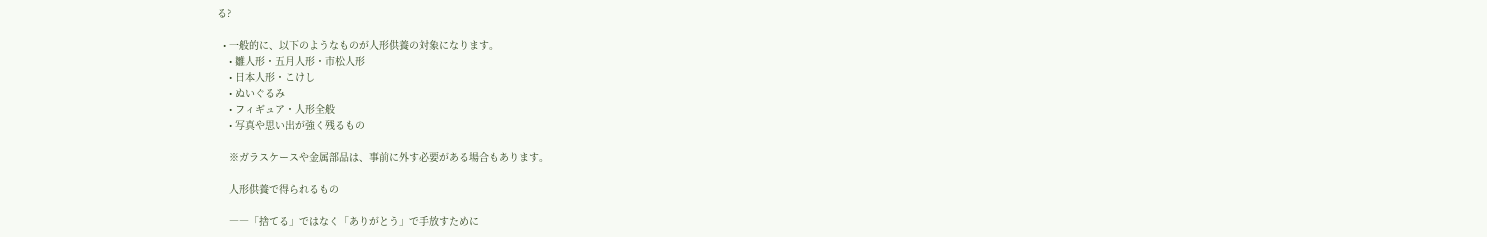る?

  • 一般的に、以下のようなものが人形供養の対象になります。
    • 雛人形・五月人形・市松人形
    • 日本人形・こけし
    • ぬいぐるみ
    • フィギュア・人形全般
    • 写真や思い出が強く残るもの

    ※ガラスケースや金属部品は、事前に外す必要がある場合もあります。

    人形供養で得られるもの

    ――「捨てる」ではなく「ありがとう」で手放すために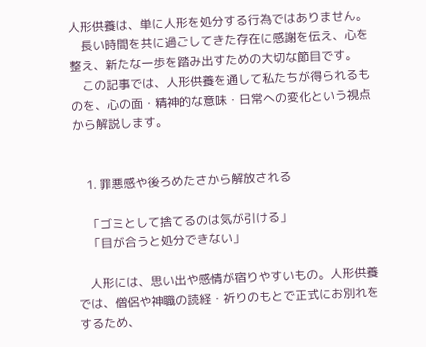人形供養は、単に人形を処分する行為ではありません。
    長い時間を共に過ごしてきた存在に感謝を伝え、心を整え、新たな一歩を踏み出すための大切な節目です。
    この記事では、人形供養を通して私たちが得られるものを、心の面・精神的な意味・日常への変化という視点から解説します。


    1. 罪悪感や後ろめたさから解放される

    「ゴミとして捨てるのは気が引ける」
    「目が合うと処分できない」

    人形には、思い出や感情が宿りやすいもの。人形供養では、僧侶や神職の読経・祈りのもとで正式にお別れをするため、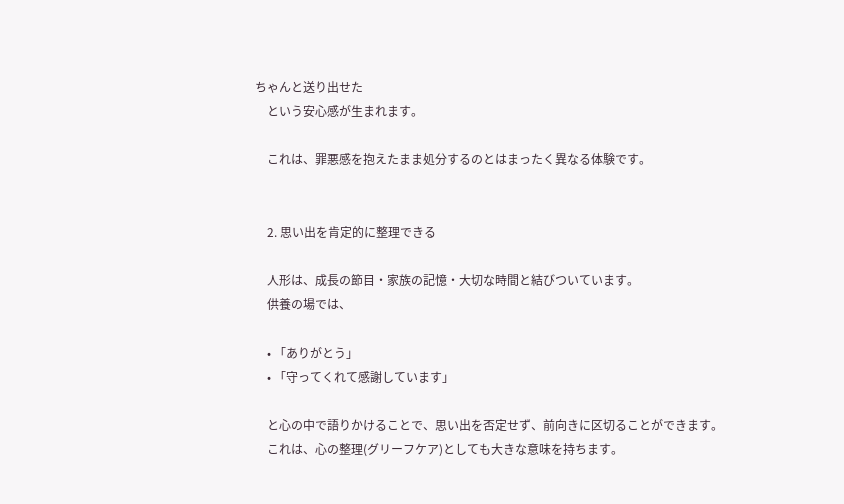ちゃんと送り出せた
    という安心感が生まれます。

    これは、罪悪感を抱えたまま処分するのとはまったく異なる体験です。


    2. 思い出を肯定的に整理できる

    人形は、成長の節目・家族の記憶・大切な時間と結びついています。
    供養の場では、

    • 「ありがとう」
    • 「守ってくれて感謝しています」

    と心の中で語りかけることで、思い出を否定せず、前向きに区切ることができます。
    これは、心の整理(グリーフケア)としても大きな意味を持ちます。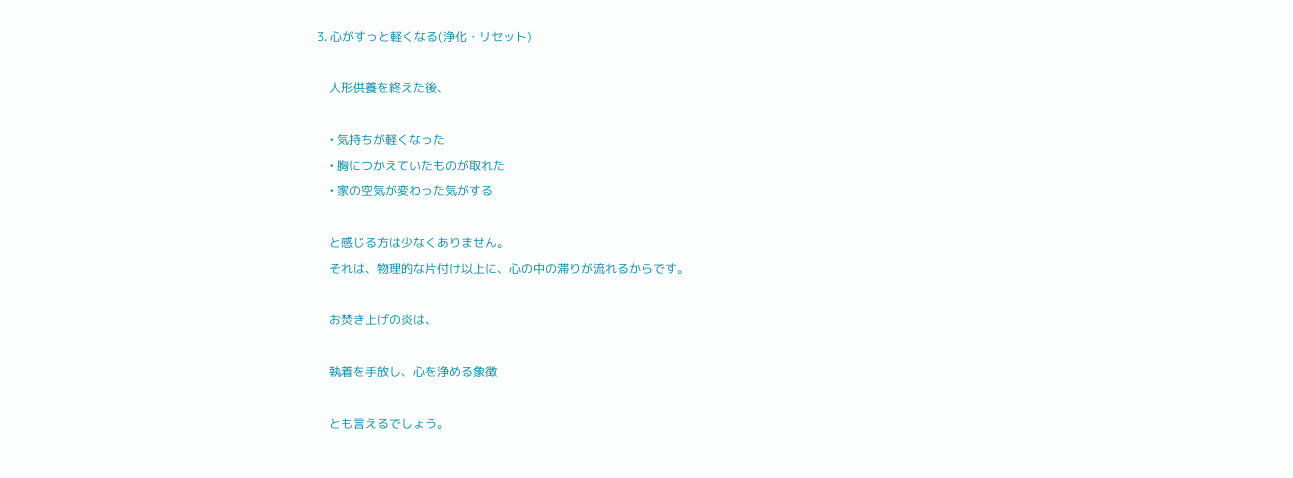3. 心がすっと軽くなる(浄化・リセット)

    人形供養を終えた後、

    • 気持ちが軽くなった
    • 胸につかえていたものが取れた
    • 家の空気が変わった気がする

    と感じる方は少なくありません。
    それは、物理的な片付け以上に、心の中の滞りが流れるからです。

    お焚き上げの炎は、

    執着を手放し、心を浄める象徴

    とも言えるでしょう。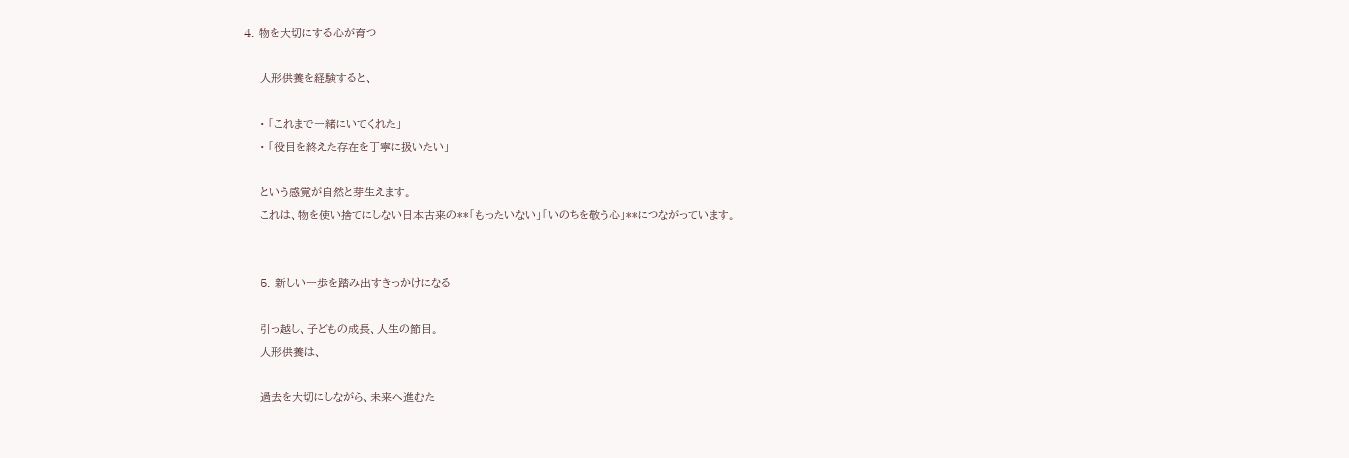4. 物を大切にする心が育つ

    人形供養を経験すると、

    • 「これまで一緒にいてくれた」
    • 「役目を終えた存在を丁寧に扱いたい」

    という感覚が自然と芽生えます。
    これは、物を使い捨てにしない日本古来の**「もったいない」「いのちを敬う心」**につながっています。


    5. 新しい一歩を踏み出すきっかけになる

    引っ越し、子どもの成長、人生の節目。
    人形供養は、

    過去を大切にしながら、未来へ進むた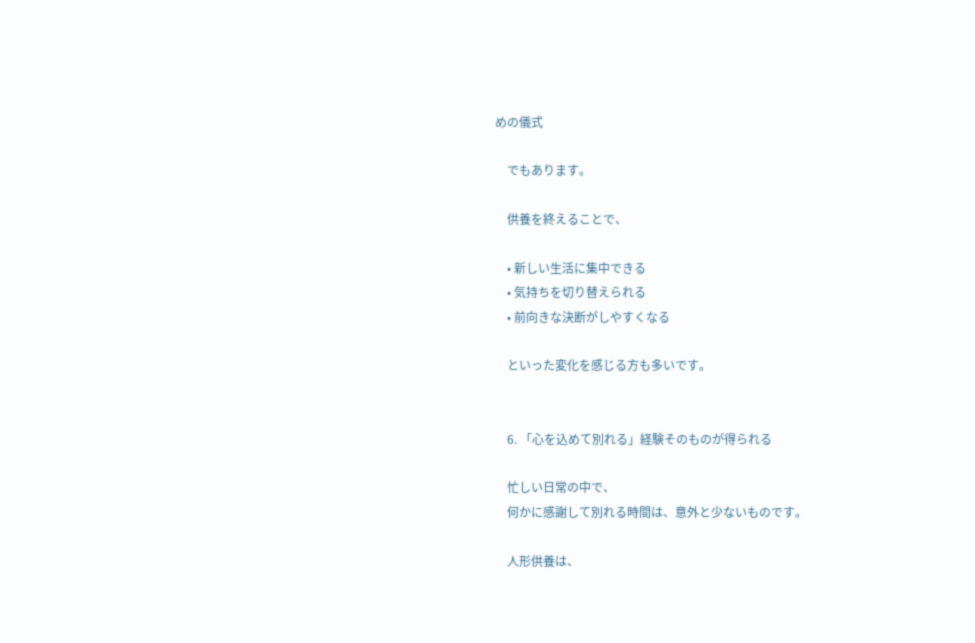めの儀式

    でもあります。

    供養を終えることで、

    • 新しい生活に集中できる
    • 気持ちを切り替えられる
    • 前向きな決断がしやすくなる

    といった変化を感じる方も多いです。


    6. 「心を込めて別れる」経験そのものが得られる

    忙しい日常の中で、
    何かに感謝して別れる時間は、意外と少ないものです。

    人形供養は、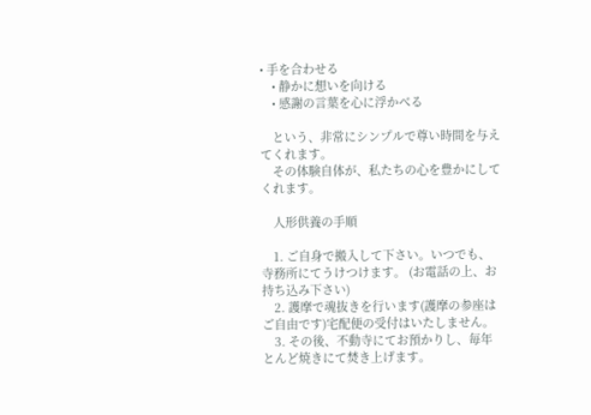• 手を合わせる
    • 静かに想いを向ける
    • 感謝の言葉を心に浮かべる

    という、非常にシンプルで尊い時間を与えてくれます。
    その体験自体が、私たちの心を豊かにしてくれます。

    人形供養の手順

    1. ご自身で搬入して下さい。いつでも、寺務所にてうけつけます。 (お電話の上、お持ち込み下さい)
    2. 護摩で魂抜きを行います(護摩の参座はご自由です)宅配便の受付はいたしません。
    3. その後、不動寺にてお預かりし、毎年とんど焼きにて焚き上げます。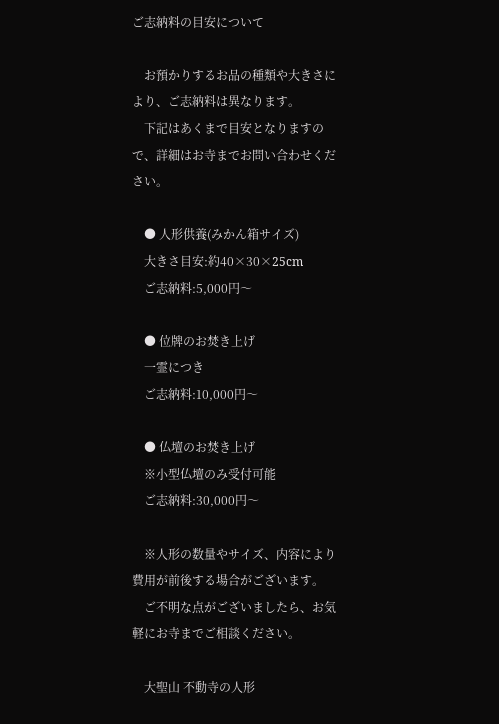ご志納料の目安について

    お預かりするお品の種類や大きさにより、ご志納料は異なります。
    下記はあくまで目安となりますので、詳細はお寺までお問い合わせください。

    ● 人形供養(みかん箱サイズ)
    大きさ目安:約40×30×25cm
    ご志納料:5,000円〜

    ● 位牌のお焚き上げ
    一霊につき
    ご志納料:10,000円〜

    ● 仏壇のお焚き上げ
    ※小型仏壇のみ受付可能
    ご志納料:30,000円〜

    ※人形の数量やサイズ、内容により費用が前後する場合がございます。
    ご不明な点がございましたら、お気軽にお寺までご相談ください。

    大聖山 不動寺の人形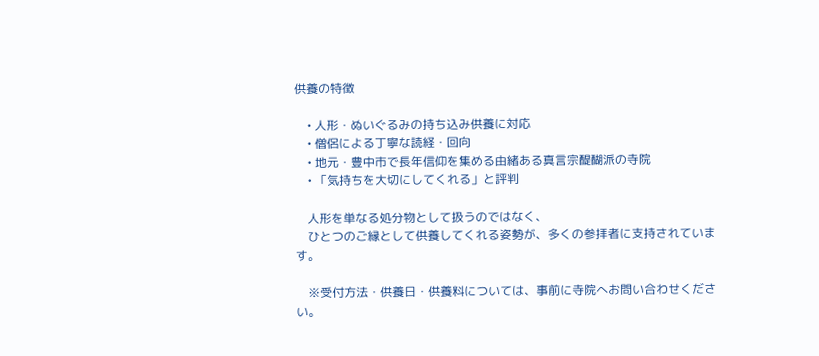供養の特徴

    • 人形・ぬいぐるみの持ち込み供養に対応
    • 僧侶による丁寧な読経・回向
    • 地元・豊中市で長年信仰を集める由緒ある真言宗醍醐派の寺院
    • 「気持ちを大切にしてくれる」と評判

    人形を単なる処分物として扱うのではなく、
    ひとつのご縁として供養してくれる姿勢が、多くの参拝者に支持されています。

    ※受付方法・供養日・供養料については、事前に寺院へお問い合わせください。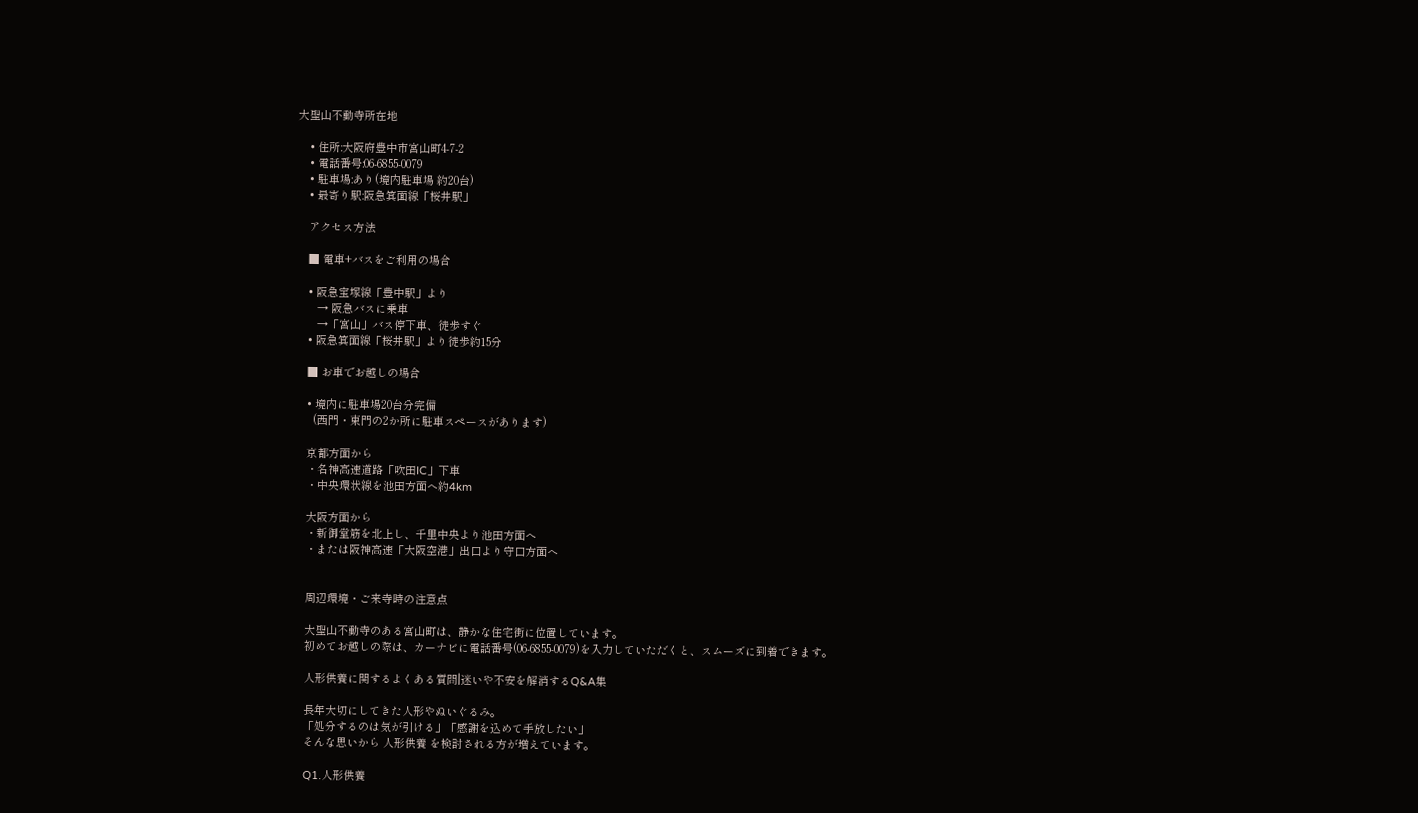大聖山不動寺所在地

    • 住所:大阪府豊中市宮山町4-7-2
    • 電話番号:06-6855-0079
    • 駐車場:あり(境内駐車場 約20台)
    • 最寄り駅:阪急箕面線「桜井駅」

    アクセス方法

    ■ 電車+バスをご利用の場合

    • 阪急宝塚線「豊中駅」より
       → 阪急バスに乗車
       →「宮山」バス停下車、徒歩すぐ
    • 阪急箕面線「桜井駅」より徒歩約15分

    ■ お車でお越しの場合

    • 境内に駐車場20台分完備
      (西門・東門の2か所に駐車スペースがあります)

    京都方面から
    ・名神高速道路「吹田IC」下車
    ・中央環状線を池田方面へ約4km

    大阪方面から
    ・新御堂筋を北上し、千里中央より池田方面へ
    ・または阪神高速「大阪空港」出口より守口方面へ


    周辺環境・ご来寺時の注意点

    大聖山不動寺のある宮山町は、静かな住宅街に位置しています。
    初めてお越しの際は、カーナビに電話番号(06-6855-0079)を入力していただくと、スムーズに到着できます。

    人形供養に関するよくある質問|迷いや不安を解消するQ&A集

    長年大切にしてきた人形やぬいぐるみ。
    「処分するのは気が引ける」「感謝を込めて手放したい」
    そんな思いから 人形供養 を検討される方が増えています。

    Q1.人形供養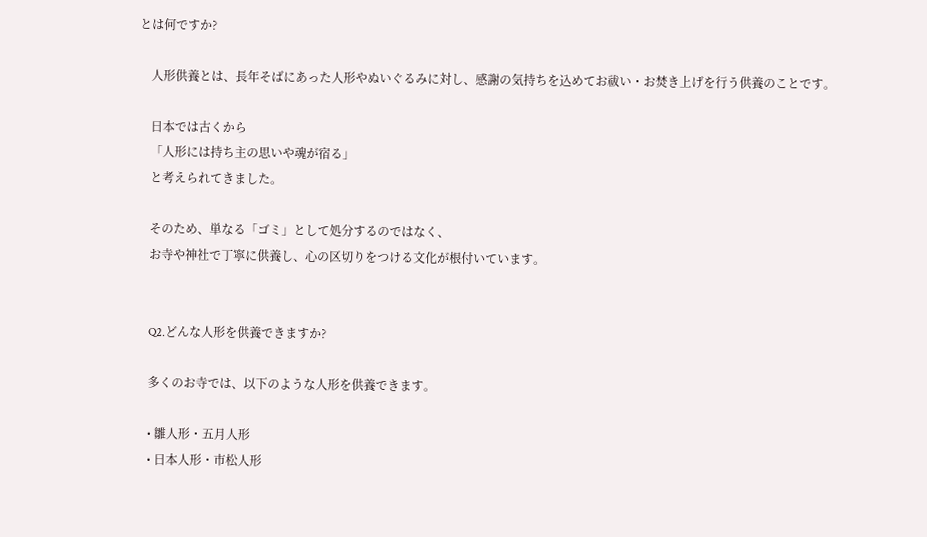とは何ですか?

    人形供養とは、長年そばにあった人形やぬいぐるみに対し、感謝の気持ちを込めてお祓い・お焚き上げを行う供養のことです。

    日本では古くから
    「人形には持ち主の思いや魂が宿る」
    と考えられてきました。

    そのため、単なる「ゴミ」として処分するのではなく、
    お寺や神社で丁寧に供養し、心の区切りをつける文化が根付いています。


    Q2.どんな人形を供養できますか?

    多くのお寺では、以下のような人形を供養できます。

    • 雛人形・五月人形
    • 日本人形・市松人形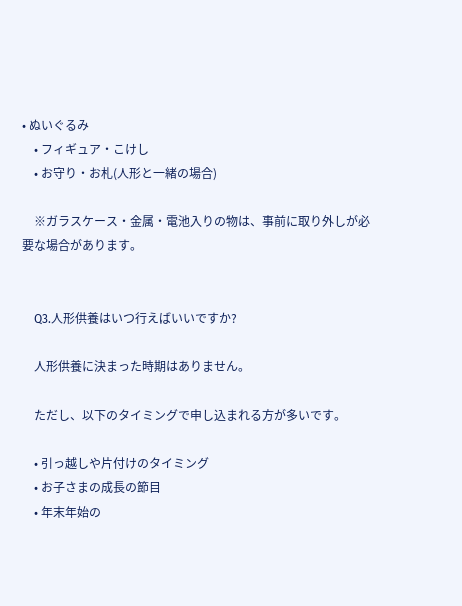• ぬいぐるみ
    • フィギュア・こけし
    • お守り・お札(人形と一緒の場合)

    ※ガラスケース・金属・電池入りの物は、事前に取り外しが必要な場合があります。


    Q3.人形供養はいつ行えばいいですか?

    人形供養に決まった時期はありません。

    ただし、以下のタイミングで申し込まれる方が多いです。

    • 引っ越しや片付けのタイミング
    • お子さまの成長の節目
    • 年末年始の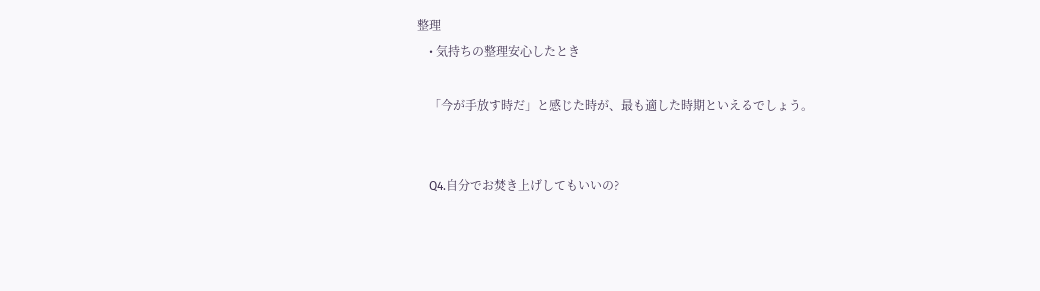整理
    • 気持ちの整理安心したとき

    「今が手放す時だ」と感じた時が、最も適した時期といえるでしょう。


    Q4.自分でお焚き上げしてもいいの?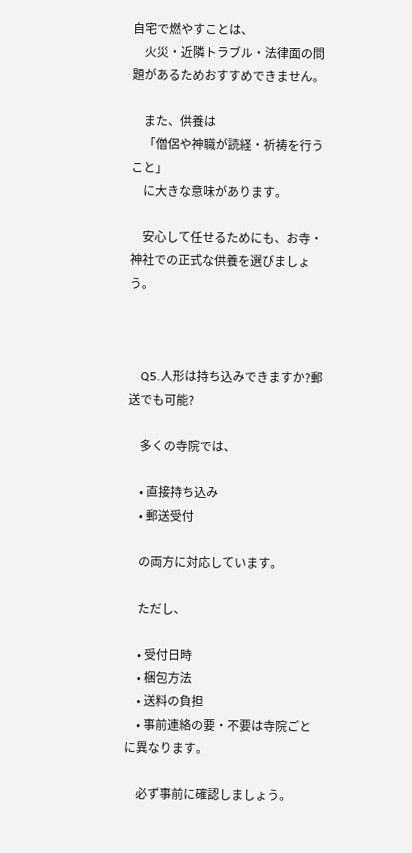自宅で燃やすことは、
    火災・近隣トラブル・法律面の問題があるためおすすめできません。

    また、供養は
    「僧侶や神職が読経・祈祷を行うこと」
    に大きな意味があります。

    安心して任せるためにも、お寺・神社での正式な供養を選びましょう。



    Q5.人形は持ち込みできますか?郵送でも可能?

    多くの寺院では、

    • 直接持ち込み
    • 郵送受付

    の両方に対応しています。

    ただし、

    • 受付日時
    • 梱包方法
    • 送料の負担
    • 事前連絡の要・不要は寺院ごとに異なります。

    必ず事前に確認しましょう。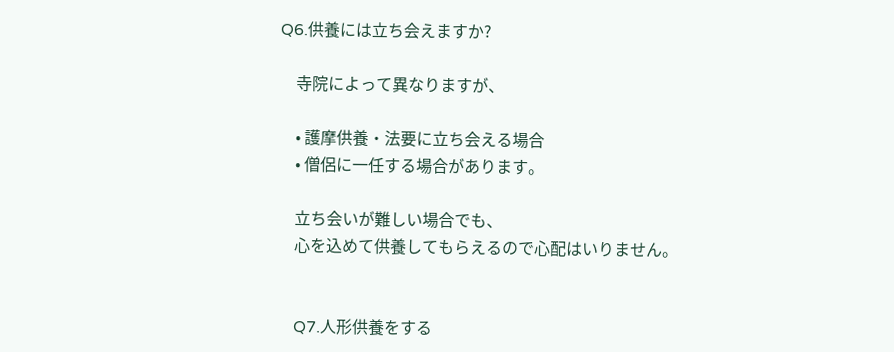Q6.供養には立ち会えますか?

    寺院によって異なりますが、

    • 護摩供養・法要に立ち会える場合
    • 僧侶に一任する場合があります。

    立ち会いが難しい場合でも、
    心を込めて供養してもらえるので心配はいりません。


    Q7.人形供養をする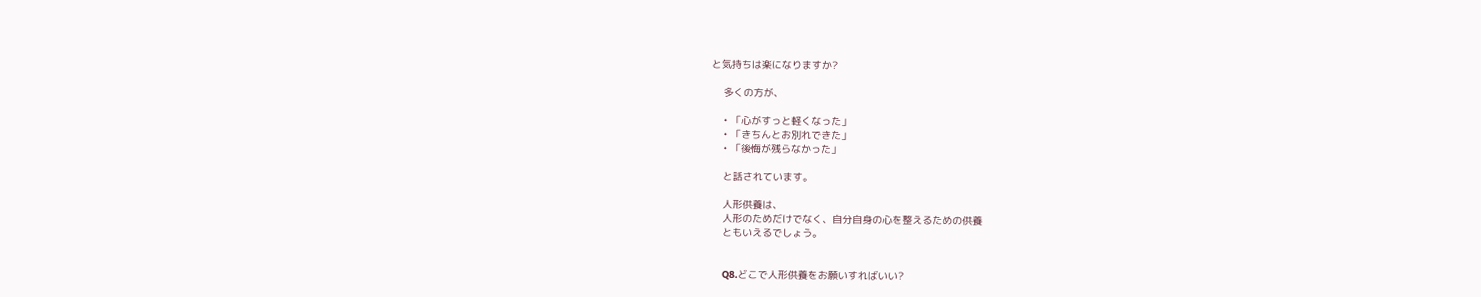と気持ちは楽になりますか?

    多くの方が、

    • 「心がすっと軽くなった」
    • 「きちんとお別れできた」
    • 「後悔が残らなかった」

    と話されています。

    人形供養は、
    人形のためだけでなく、自分自身の心を整えるための供養
    ともいえるでしょう。


    Q8.どこで人形供養をお願いすればいい?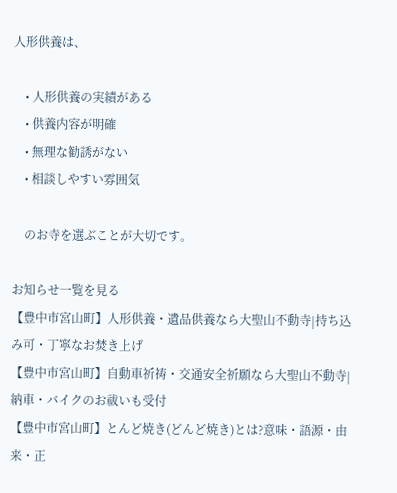人形供養は、

    • 人形供養の実績がある
    • 供養内容が明確
    • 無理な勧誘がない
    • 相談しやすい雰囲気

    のお寺を選ぶことが大切です。

お知らせ一覧を見る
【豊中市宮山町】人形供養・遺品供養なら大聖山不動寺|持ち込み可・丁寧なお焚き上げ
【豊中市宮山町】自動車祈祷・交通安全祈願なら大聖山不動寺|納車・バイクのお祓いも受付
【豊中市宮山町】とんど焼き(どんど焼き)とは?意味・語源・由来・正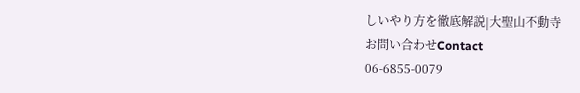しいやり方を徹底解説|大聖山不動寺
お問い合わせContact
06-6855-0079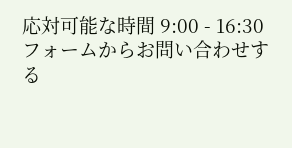応対可能な時間 9:00 - 16:30
フォームからお問い合わせする